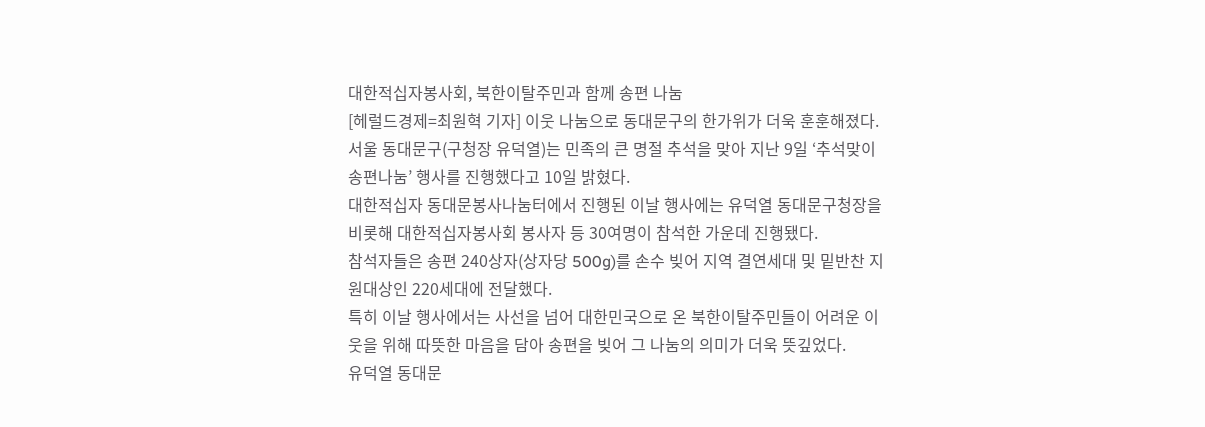대한적십자봉사회, 북한이탈주민과 함께 송편 나눔
[헤럴드경제=최원혁 기자] 이웃 나눔으로 동대문구의 한가위가 더욱 훈훈해졌다.
서울 동대문구(구청장 유덕열)는 민족의 큰 명절 추석을 맞아 지난 9일 ‘추석맞이 송편나눔’ 행사를 진행했다고 10일 밝혔다.
대한적십자 동대문봉사나눔터에서 진행된 이날 행사에는 유덕열 동대문구청장을 비롯해 대한적십자봉사회 봉사자 등 30여명이 참석한 가운데 진행됐다.
참석자들은 송편 240상자(상자당 500g)를 손수 빚어 지역 결연세대 및 밑반찬 지원대상인 220세대에 전달했다.
특히 이날 행사에서는 사선을 넘어 대한민국으로 온 북한이탈주민들이 어려운 이웃을 위해 따뜻한 마음을 담아 송편을 빚어 그 나눔의 의미가 더욱 뜻깊었다.
유덕열 동대문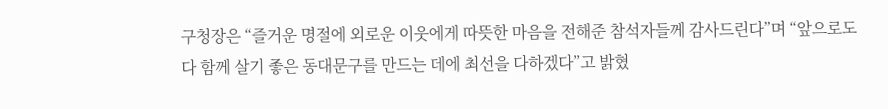구청장은 “즐거운 명절에 외로운 이웃에게 따뜻한 마음을 전해준 참석자들께 감사드린다”며 “앞으로도 다 함께 살기 좋은 동대문구를 만드는 데에 최선을 다하겠다”고 밝혔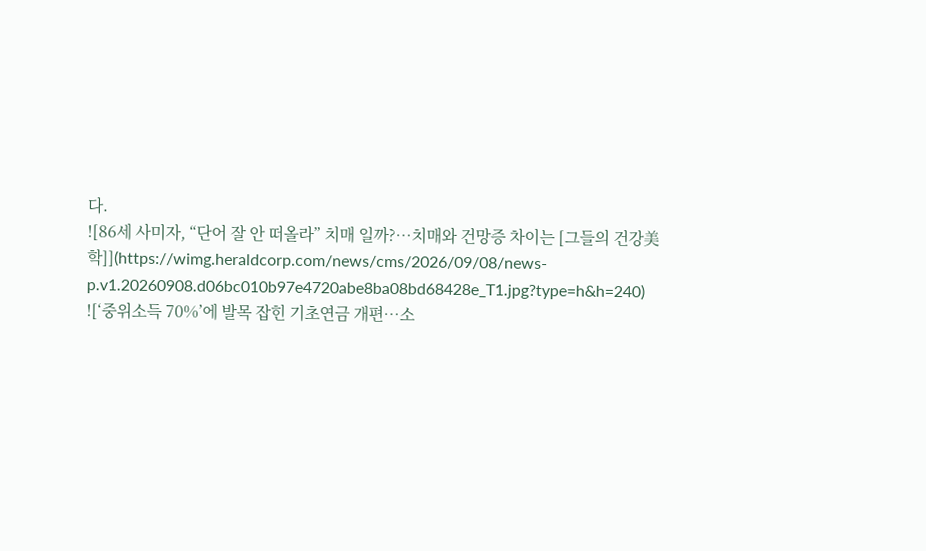다.
![86세 사미자, “단어 잘 안 떠올라” 치매 일까?…치매와 건망증 차이는 [그들의 건강美학]](https://wimg.heraldcorp.com/news/cms/2026/09/08/news-p.v1.20260908.d06bc010b97e4720abe8ba08bd68428e_T1.jpg?type=h&h=240)
![‘중위소득 70%’에 발목 잡힌 기초연금 개편…소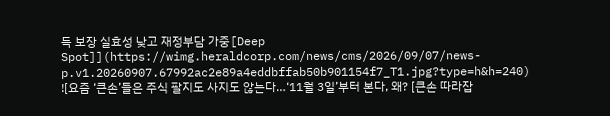득 보장 실효성 낮고 재정부담 가중[Deep Spot]](https://wimg.heraldcorp.com/news/cms/2026/09/07/news-p.v1.20260907.67992ac2e89a4eddbffab50b901154f7_T1.jpg?type=h&h=240)
![요즘 ‘큰손’들은 주식 팔지도 사지도 않는다…‘11월 3일’부터 본다, 왜? [큰손 따라잡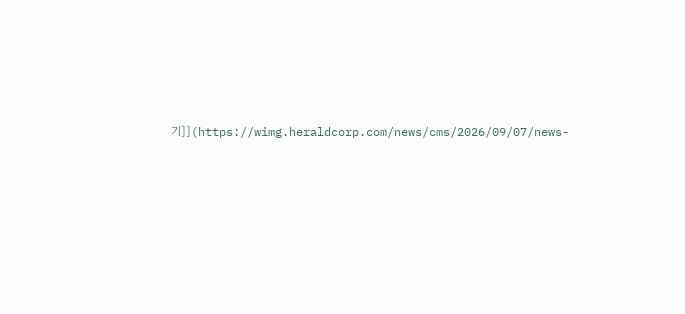기]](https://wimg.heraldcorp.com/news/cms/2026/09/07/news-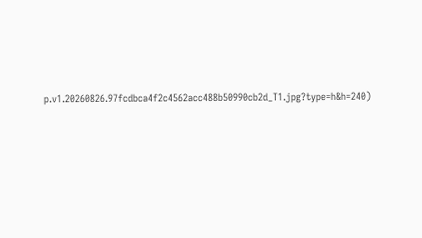p.v1.20260826.97fcdbca4f2c4562acc488b50990cb2d_T1.jpg?type=h&h=240)